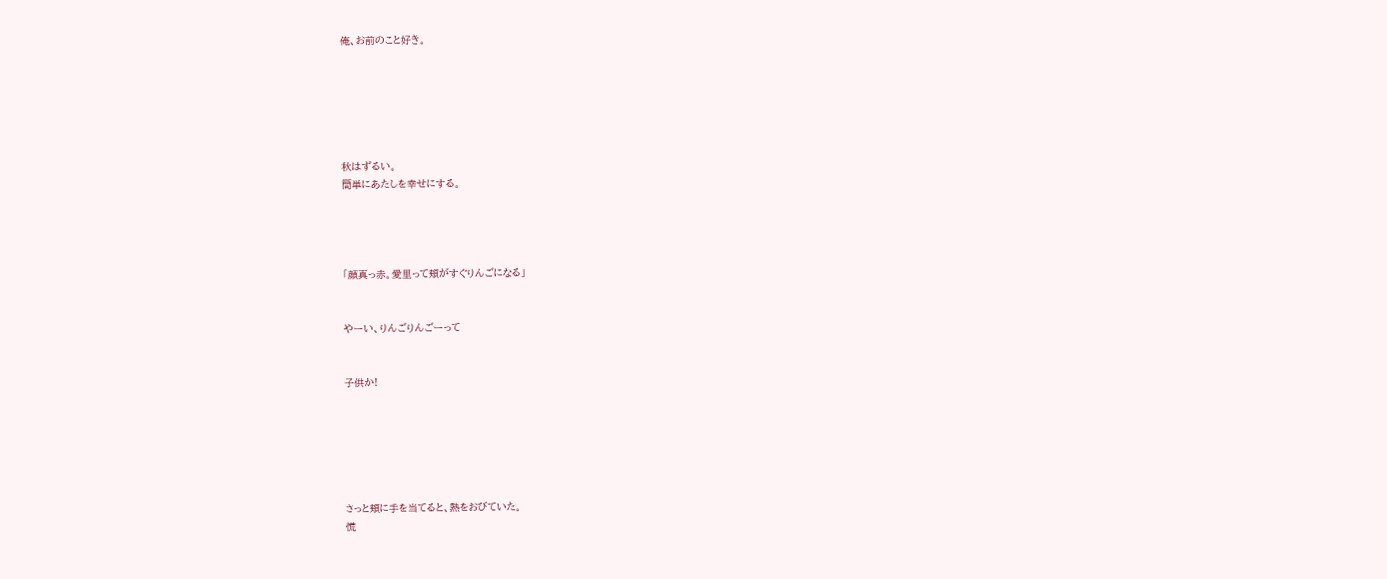俺、お前のこと好き。






秋はずるい。
簡単にあたしを幸せにする。




「顔真っ赤。愛里って頬がすぐりんごになる」


やーい、りんごりんごーって


子供か!






さっと頬に手を当てると、熱をおびていた。
慌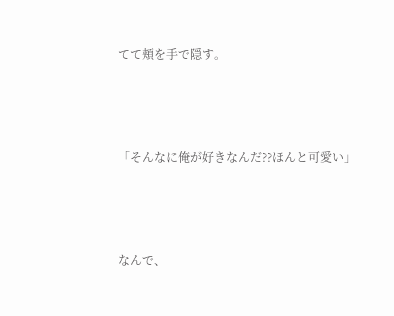てて頬を手で隠す。





「そんなに俺が好きなんだ??ほんと可愛い」





なんで、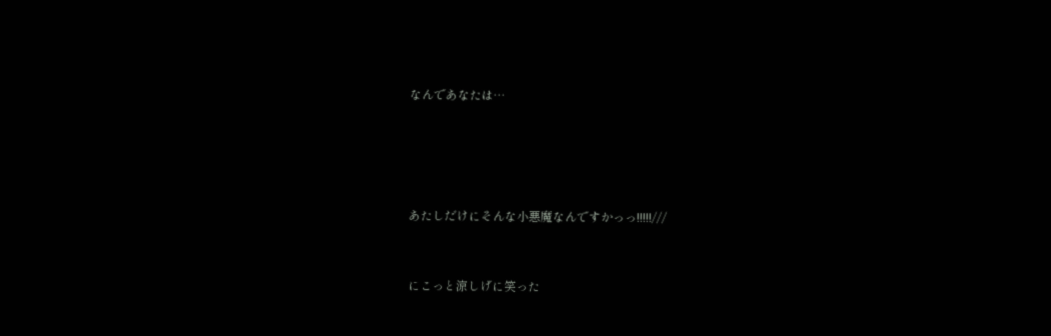なんであなたは…






あたしだけにそんな小悪魔なんですかっっ!!!!!///



にこっと涼しげに笑った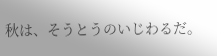秋は、そうとうのいじわるだ。